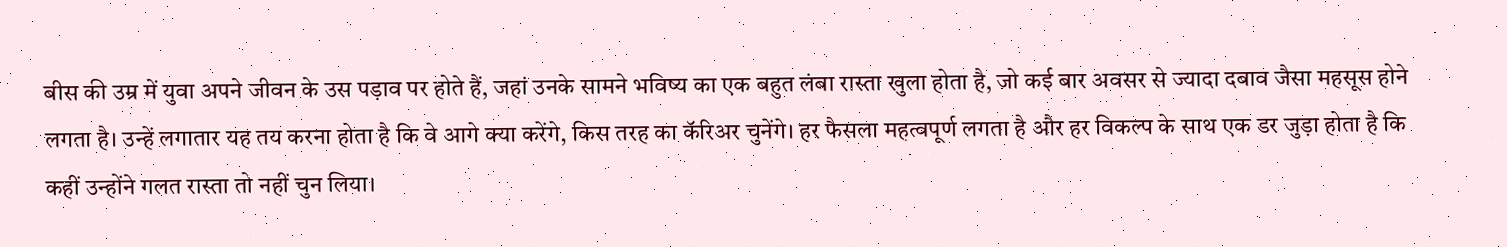बीस की उम्र में युवा अपने जीवन के उस पड़ाव पर होते हैं, जहां उनके सामने भविष्य का एक बहुत लंबा रास्ता खुला होता है, जो कई बार अवसर से ज्यादा दबाव जैसा महसूस होने लगता है। उन्हें लगातार यह तय करना होता है कि वे आगे क्या करेंगे, किस तरह का कॅरिअर चुनेंगे। हर फैसला महत्वपूर्ण लगता है और हर विकल्प के साथ एक डर जुड़ा होता है कि कहीं उन्होंने गलत रास्ता तो नहीं चुन लिया।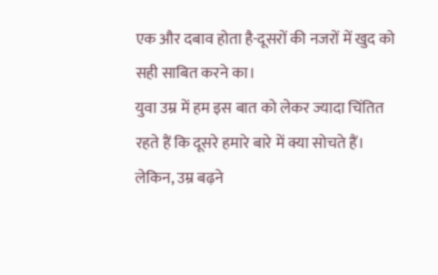एक और दबाव होता है-दूसरों की नजरों में खुद को सही साबित करने का।
युवा उम्र में हम इस बात को लेकर ज्यादा चिंतित रहते हैं कि दूसरे हमारे बारे में क्या सोचते हैं। लेकिन, उम्र बढ़ने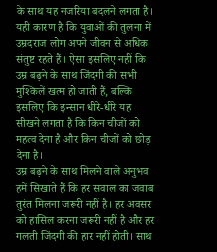के साथ यह नजरिया बदलने लगता है। यही कारण है कि युवाओं की तुलना में उम्रदराज लोग अपने जीवन से अधिक संतुष्ट रहते हैं। ऐसा इसलिए नहीं कि उम्र बढ़ने के साथ जिंदगी की सभी मुश्किलें खत्म हो जाती हैं, बल्कि इसलिए कि इन्सान धीरे-धीरे यह सीखने लगता है कि किन चीजों को महत्व देना है और किन चीजों को छोड़ देना है।
उम्र बढ़ने के साथ मिलने वाले अनुभव हमें सिखाते हैं कि हर सवाल का जवाब तुरंत मिलना जरूरी नहीं है। हर अवसर को हासिल करना जरूरी नहीं है और हर गलती जिंदगी की हार नहीं होती। साथ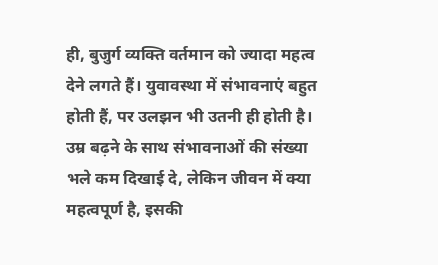ही, बुजुर्ग व्यक्ति वर्तमान को ज्यादा महत्व देने लगते हैं। युवावस्था में संभावनाएं बहुत होती हैं, पर उलझन भी उतनी ही होती है। उम्र बढ़ने के साथ संभावनाओं की संख्या भले कम दिखाई दे, लेकिन जीवन में क्या महत्वपूर्ण है, इसकी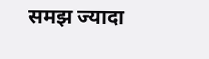समझ ज्यादा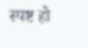स्पष्ट हो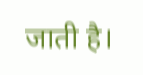जाती है।